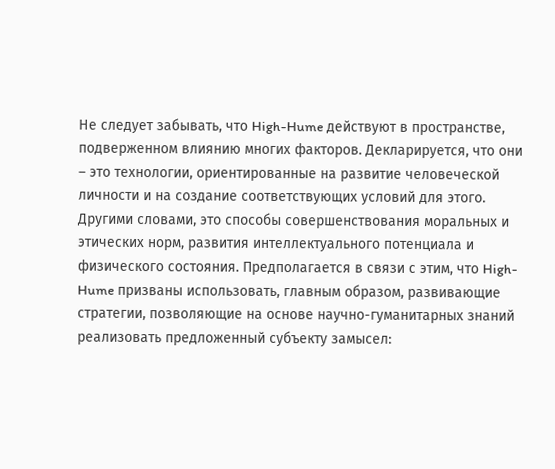Не следует забывать, что High-Hume действуют в пространстве, подверженном влиянию многих факторов. Декларируется, что они – это технологии, ориентированные на развитие человеческой личности и на создание соответствующих условий для этого. Другими словами, это способы совершенствования моральных и этических норм, развития интеллектуального потенциала и физического состояния. Предполагается в связи с этим, что High-Hume призваны использовать, главным образом, развивающие стратегии, позволяющие на основе научно-гуманитарных знаний реализовать предложенный субъекту замысел: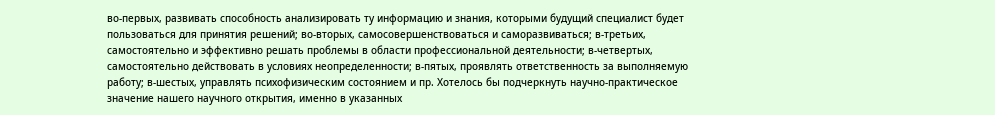во-первых, развивать способность анализировать ту информацию и знания, которыми будущий специалист будет пользоваться для принятия решений; во-вторых, самосовершенствоваться и саморазвиваться; в-третьих, самостоятельно и эффективно решать проблемы в области профессиональной деятельности; в-четвертых, самостоятельно действовать в условиях неопределенности; в-пятых, проявлять ответственность за выполняемую работу; в-шестых, управлять психофизическим состоянием и пр. Хотелось бы подчеркнуть научно-практическое значение нашего научного открытия, именно в указанных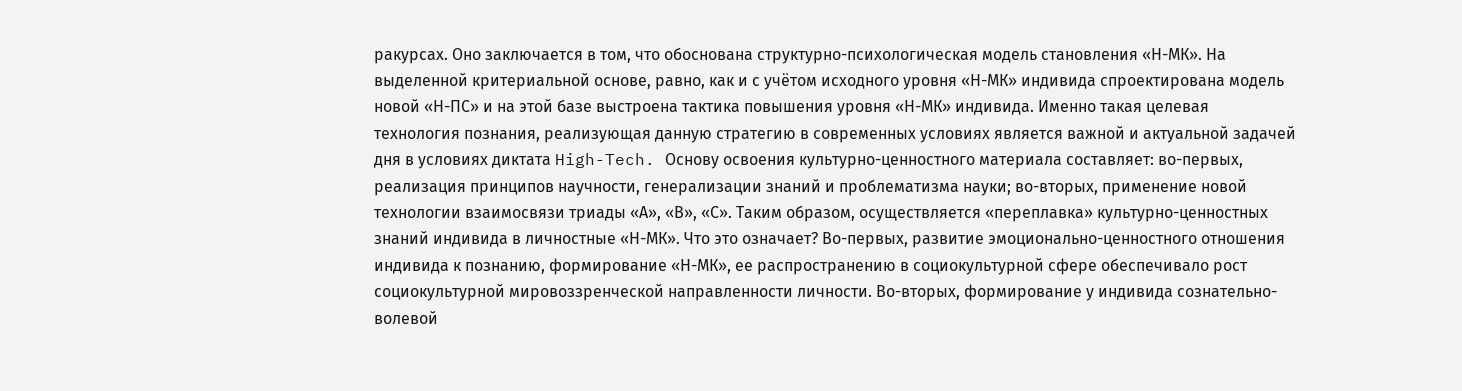ракурсах. Оно заключается в том, что обоснована структурно-психологическая модель становления «Н-МК». На выделенной критериальной основе, равно, как и с учётом исходного уровня «Н-МК» индивида спроектирована модель новой «Н-ПС» и на этой базе выстроена тактика повышения уровня «Н-МК» индивида. Именно такая целевая технология познания, реализующая данную стратегию в современных условиях является важной и актуальной задачей дня в условиях диктата High-Tech. Основу освоения культурно-ценностного материала составляет: во-первых, реализация принципов научности, генерализации знаний и проблематизма науки; во-вторых, применение новой технологии взаимосвязи триады «А», «В», «С». Таким образом, осуществляется «переплавка» культурно-ценностных знаний индивида в личностные «Н-МК». Что это означает? Во-первых, развитие эмоционально-ценностного отношения индивида к познанию, формирование «Н-МК», ее распространению в социокультурной сфере обеспечивало рост социокультурной мировоззренческой направленности личности. Во-вторых, формирование у индивида сознательно-волевой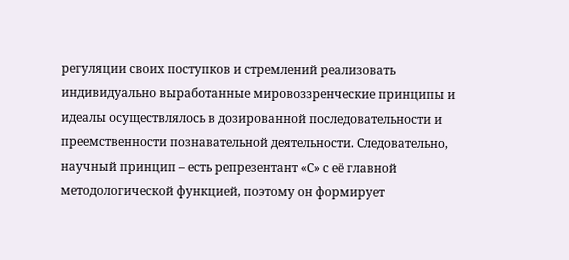регуляции своих поступков и стремлений реализовать индивидуально выработанные мировоззренческие принципы и идеалы осуществлялось в дозированной последовательности и преемственности познавательной деятельности. Следовательно, научный принцип – есть репрезентант «С» с её главной методологической функцией, поэтому он формирует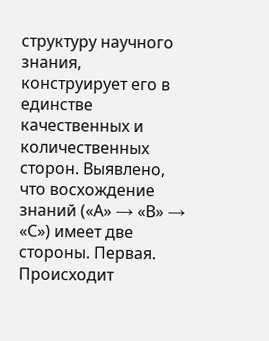структуру научного знания, конструирует его в единстве качественных и количественных сторон. Выявлено, что восхождение знаний («А» → «В» → «С») имеет две стороны. Первая. Происходит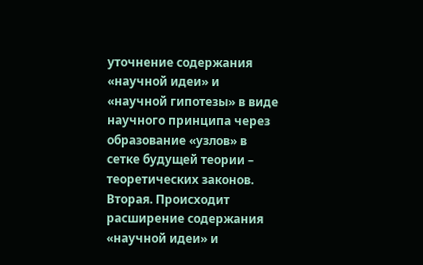уточнение содержания «научной идеи» и «научной гипотезы» в виде научного принципа через образование «узлов» в сетке будущей теории – теоретических законов. Вторая. Происходит расширение содержания «научной идеи» и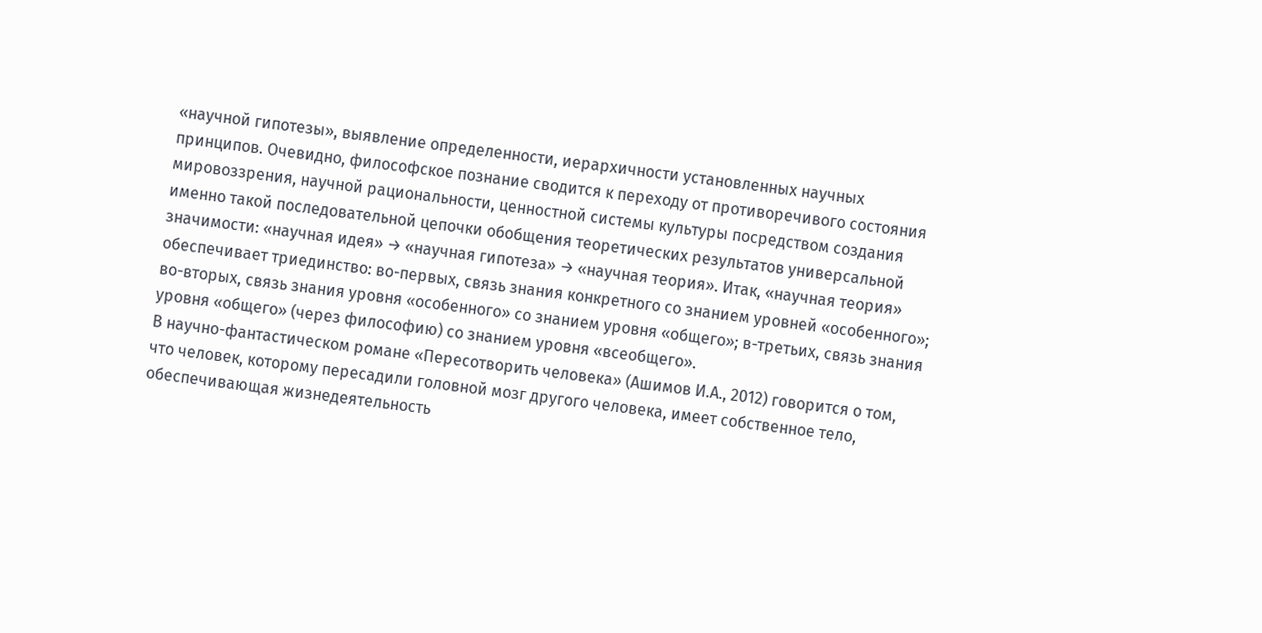«научной гипотезы», выявление определенности, иерархичности установленных научных принципов. Очевидно, философское познание сводится к переходу от противоречивого состояния мировоззрения, научной рациональности, ценностной системы культуры посредством создания именно такой последовательной цепочки обобщения теоретических результатов универсальной значимости: «научная идея» → «научная гипотеза» → «научная теория». Итак, «научная теория» обеспечивает триединство: во-первых, связь знания конкретного со знанием уровней «особенного»; во-вторых, связь знания уровня «особенного» со знанием уровня «общего»; в-третьих, связь знания уровня «общего» (через философию) со знанием уровня «всеобщего».
В научно-фантастическом романе «Пересотворить человека» (Ашимов И.А., 2012) говорится о том, что человек, которому пересадили головной мозг другого человека, имеет собственное тело, обеспечивающая жизнедеятельность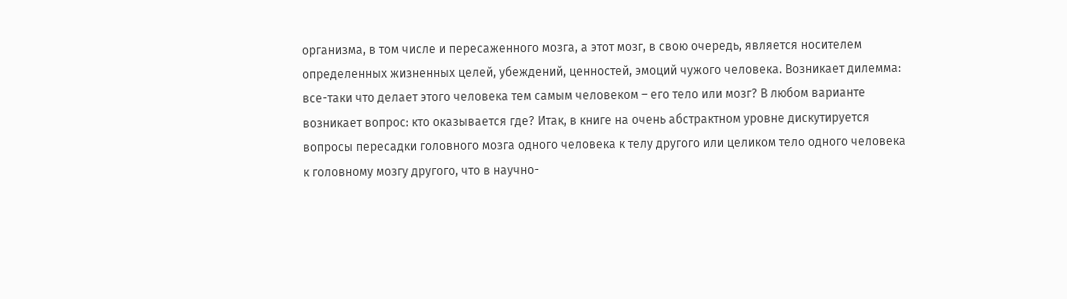организма, в том числе и пересаженного мозга, а этот мозг, в свою очередь, является носителем определенных жизненных целей, убеждений, ценностей, эмоций чужого человека. Возникает дилемма: все-таки что делает этого человека тем самым человеком – его тело или мозг? В любом варианте возникает вопрос: кто оказывается где? Итак, в книге на очень абстрактном уровне дискутируется вопросы пересадки головного мозга одного человека к телу другого или целиком тело одного человека к головному мозгу другого, что в научно-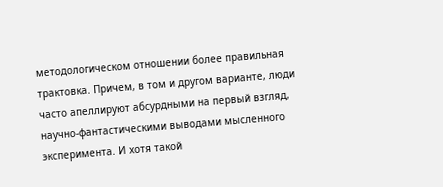методологическом отношении более правильная трактовка. Причем, в том и другом варианте, люди часто апеллируют абсурдными на первый взгляд, научно-фантастическими выводами мысленного эксперимента. И хотя такой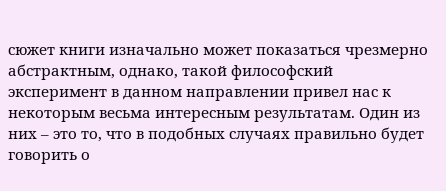сюжет книги изначально может показаться чрезмерно абстрактным, однако, такой философский эксперимент в данном направлении привел нас к некоторым весьма интересным результатам. Один из них – это то, что в подобных случаях правильно будет говорить о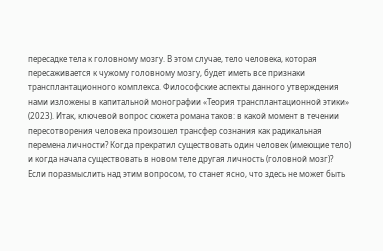пересадке тела к головному мозгу. В этом случае, тело человека, которая пересаживается к чужому головному мозгу, будет иметь все признаки трансплантационного комплекса. Философские аспекты данного утверждения нами изложены в капитальной монографии «Теория трансплантационной этики» (2023). Итак, ключевой вопрос сюжета романа таков: в какой момент в течении пересотворения человека произошел трансфер сознания как радикальная перемена личности? Когда прекратил существовать один человек (имеющие тело) и когда начала существовать в новом теле другая личность (головной мозг)? Если поразмыслить над этим вопросом, то станет ясно, что здесь не может быть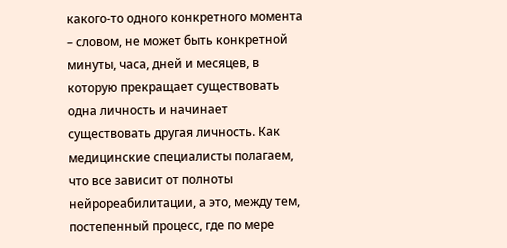какого-то одного конкретного момента – словом, не может быть конкретной минуты, часа, дней и месяцев, в которую прекращает существовать одна личность и начинает существовать другая личность. Как медицинские специалисты полагаем, что все зависит от полноты нейрореабилитации, а это, между тем, постепенный процесс, где по мере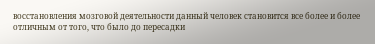восстановления мозговой деятельности данный человек становится все более и более отличным от того, что было до пересадки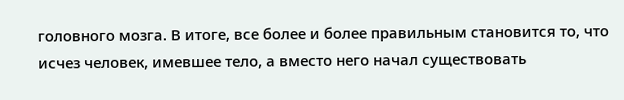головного мозга. В итоге, все более и более правильным становится то, что исчез человек, имевшее тело, а вместо него начал существовать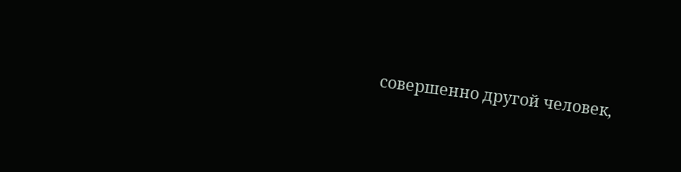совершенно другой человек,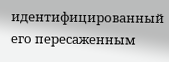идентифицированный его пересаженным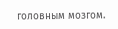головным мозгом.